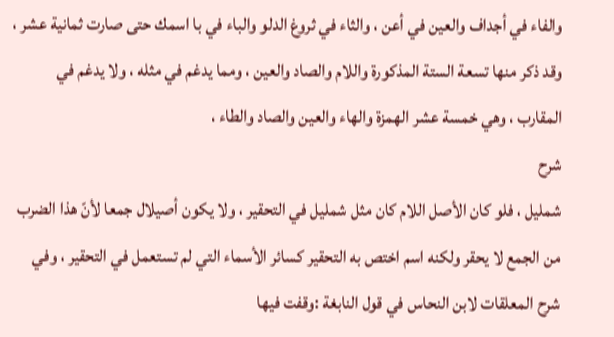والفاء في أجداف والعين في أعن ، والثاء في ثروغ الدلو والباء في با اسمك حتى صارت ثمانية عشر ، وقد ذكر منها تسعة الستة المذكورة واللام والصاد والعين ، ومما يدغم في مثله ، ولا يدغم في المقارب ، وهي خمسة عشر الهمزة والهاء والعين والصاد والطاء ،
شرح
شمليل ، فلو كان الأصل اللام كان مثل شمليل في التحقير ، ولا يكون أصيلال جمعا لأنّ هذا الضرب من الجمع لا يحقر ولكنه اسم اختص به التحقير كسائر الأسماء التي لم تستعمل في التحقير ، وفي شرح المعلقات لابن النحاس في قول النابغة :وقفت فيها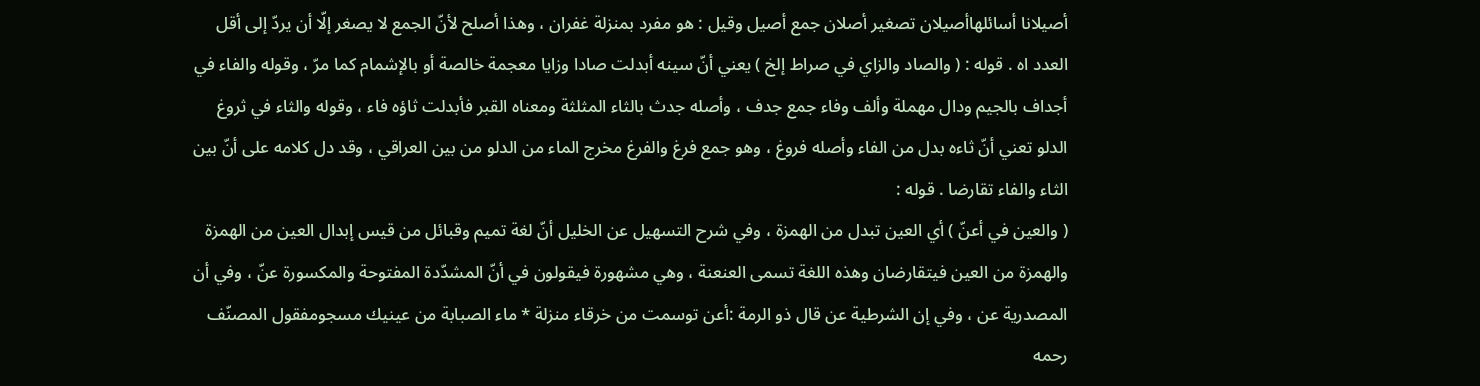أصيلانا أسائلهاأصيلان تصغير أصلان جمع أصيل وقيل : هو مفرد بمنزلة غفران ، وهذا أصلح لأنّ الجمع لا يصغر إلّا أن يردّ إلى أقل العدد اه . قوله : ( والصاد والزاي في صراط إلخ ) يعني أنّ سينه أبدلت صادا وزايا معجمة خالصة أو بالإشمام كما مرّ ، وقوله والفاء في أجداف بالجيم ودال مهملة وألف وفاء جمع جدف ، وأصله جدث بالثاء المثلثة ومعناه القبر فأبدلت ثاؤه فاء ، وقوله والثاء في ثروغ الدلو تعني أنّ ثاءه بدل من الفاء وأصله فروغ ، وهو جمع فرغ والفرغ مخرج الماء من الدلو من بين العراقي ، وقد دل كلامه على أنّ بين الثاء والفاء تقارضا . قوله :
( والعين في أعنّ ) أي العين تبدل من الهمزة ، وفي شرح التسهيل عن الخليل أنّ لغة تميم وقبائل من قيس إبدال العين من الهمزة والهمزة من العين فيتقارضان وهذه اللغة تسمى العنعنة ، وهي مشهورة فيقولون في أنّ المشدّدة المفتوحة والمكسورة عنّ ، وفي أن المصدرية عن ، وفي إن الشرطية عن قال ذو الرمة :أعن توسمت من خرقاء منزلة * ماء الصبابة من عينيك مسجومفقول المصنّف رحمه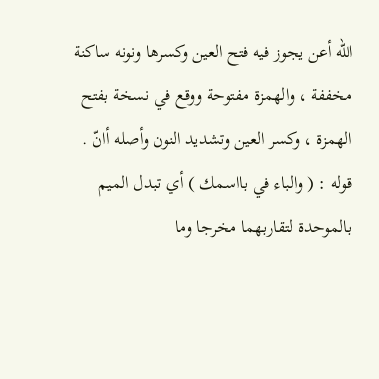اللّه أعن يجوز فيه فتح العين وكسرها ونونه ساكنة مخففة ، والهمزة مفتوحة ووقع في نسخة بفتح الهمزة ، وكسر العين وتشديد النون وأصله أانّ . قوله : ( والباء في بااسمك ) أي تبدل الميم بالموحدة لتقاربهما مخرجا وما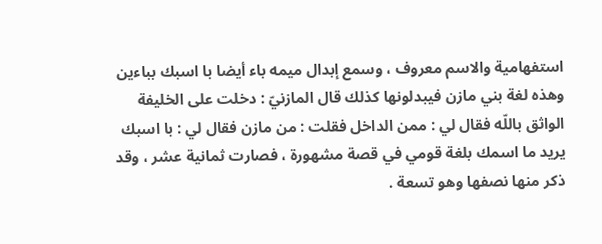استفهامية والاسم معروف ، وسمع إبدال ميمه باء أيضا با اسبك بباءين وهذه لغة بني مازن فيبدلونها كذلك قال المازنيّ : دخلت على الخليفة الواثق باللّه فقال لي : ممن الداخل فقلت : من مازن فقال لي : با اسبك يريد ما اسمك بلغة قومي في قصة مشهورة ، فصارت ثمانية عشر ، وقد ذكر منها نصفها وهو تسعة .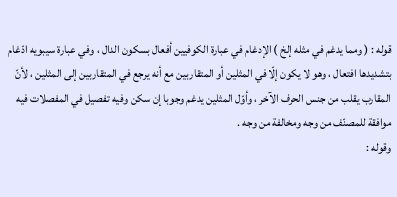قوله : ( ومما يدغم في مثله إلخ ) الإدغام في عبارة الكوفيين أفعال بسكون الدال ، وفي عبارة سيبويه ادّغام بتشديدها افتعال ، وهو لا يكون إلّا في المثلين أو المتقاربين مع أنه يرجع في المتقاربين إلى المثلين ، لأنّ المقارب يقلب من جنس الحرف الآخر ، وأوّل المثلين يدغم وجوبا إن سكن وفيه تفصيل في المفصلات فيه موافقة للمصنّف من وجه ومخالفة من وجه .
وقوله :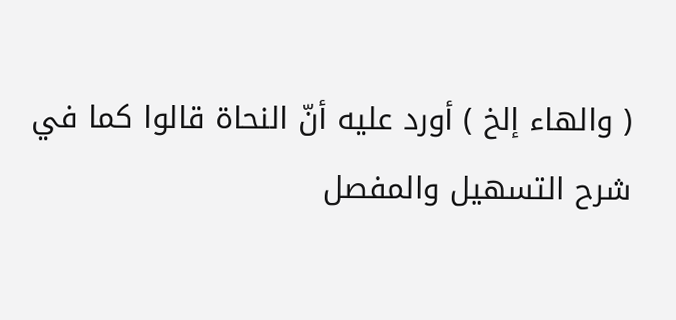( والهاء إلخ ) أورد عليه أنّ النحاة قالوا كما في شرح التسهيل والمفصل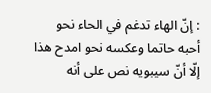: إنّ الهاء تدغم في الحاء نحو أحبه حاتما وعكسه نحو امدح هذا إلّا أنّ سيبويه نص على أنه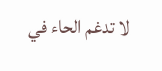لا تدغم الحاء في